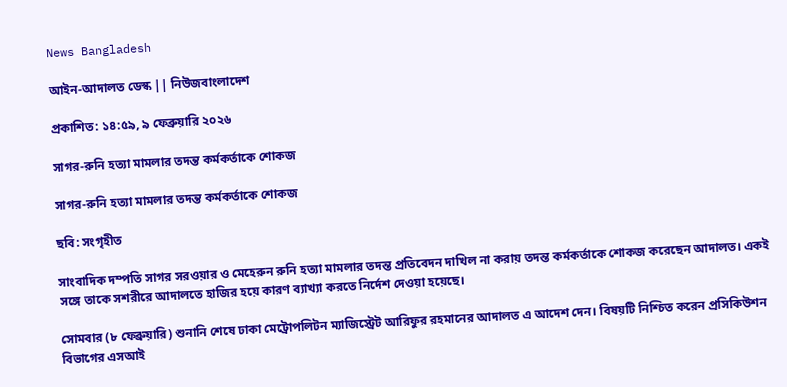News Bangladesh

আইন-আদালত ডেস্ক || নিউজবাংলাদেশ

প্রকাশিত: ১৪:৫৯, ৯ ফেব্রুয়ারি ২০২৬

সাগর-রুনি হত্যা মামলার তদন্ত কর্মকর্তাকে শোকজ

সাগর-রুনি হত্যা মামলার তদন্ত কর্মকর্তাকে শোকজ

ছবি: সংগৃহীত

সাংবাদিক দম্পতি সাগর সরওয়ার ও মেহেরুন রুনি হত্যা মামলার তদন্ত প্রতিবেদন দাখিল না করায় তদন্ত কর্মকর্তাকে শোকজ করেছেন আদালত। একই সঙ্গে তাকে সশরীরে আদালতে হাজির হয়ে কারণ ব্যাখ্যা করতে নির্দেশ দেওয়া হয়েছে।

সোমবার (৮ ফেব্রুয়ারি) শুনানি শেষে ঢাকা মেট্রোপলিটন ম্যাজিস্ট্রেট আরিফুর রহমানের আদালত এ আদেশ দেন। বিষয়টি নিশ্চিত করেন প্রসিকিউশন বিভাগের এসআই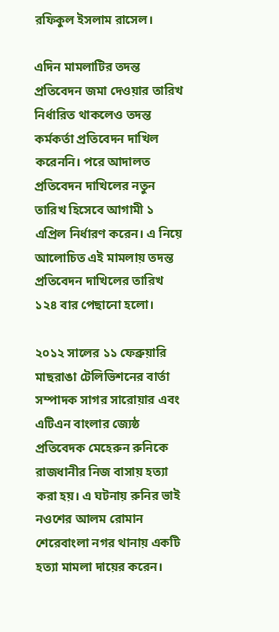রফিকুল ইসলাম রাসেল।

এদিন মামলাটির তদন্ত প্রতিবেদন জমা দেওয়ার তারিখ নির্ধারিত থাকলেও তদন্ত কর্মকর্তা প্রতিবেদন দাখিল করেননি। পরে আদালত প্রতিবেদন দাখিলের নতুন তারিখ হিসেবে আগামী ১ এপ্রিল নির্ধারণ করেন। এ নিয়ে আলোচিত এই মামলায় তদন্ত প্রতিবেদন দাখিলের তারিখ ১২৪ বার পেছানো হলো।

২০১২ সালের ১১ ফেব্রুয়ারি মাছরাঙা টেলিভিশনের বার্তা সম্পাদক সাগর সারোয়ার এবং এটিএন বাংলার জ্যেষ্ঠ প্রতিবেদক মেহেরুন রুনিকে রাজধানীর নিজ বাসায় হত্যা করা হয়। এ ঘটনায় রুনির ভাই নওশের আলম রোমান শেরেবাংলা নগর থানায় একটি হত্যা মামলা দায়ের করেন।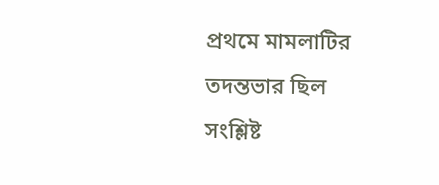প্রথমে মামলাটির তদন্তভার ছিল সংশ্লিষ্ট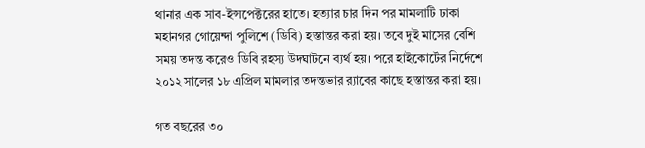থানার এক সাব-ইন্সপেক্টরের হাতে। হত্যার চার দিন পর মামলাটি ঢাকা মহানগর গোয়েন্দা পুলিশে (ডিবি) হস্তান্তর করা হয়। তবে দুই মাসের বেশি সময় তদন্ত করেও ডিবি রহস্য উদঘাটনে ব্যর্থ হয়। পরে হাইকোর্টের নির্দেশে ২০১২ সালের ১৮ এপ্রিল মামলার তদন্তভার র‌্যাবের কাছে হস্তান্তর করা হয়।

গত বছরের ৩০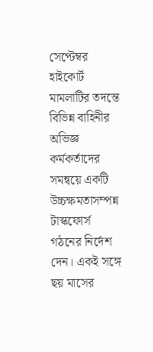সেপ্টেম্বর হাইকোর্ট মামলাটির তদন্তে বিভিন্ন বাহিনীর অভিজ্ঞ কর্মকর্তাদের সমন্বয়ে একটি উচ্চক্ষমতাসম্পন্ন টাস্কফোর্স গঠনের নির্দেশ দেন। একই সঙ্গে ছয় মাসের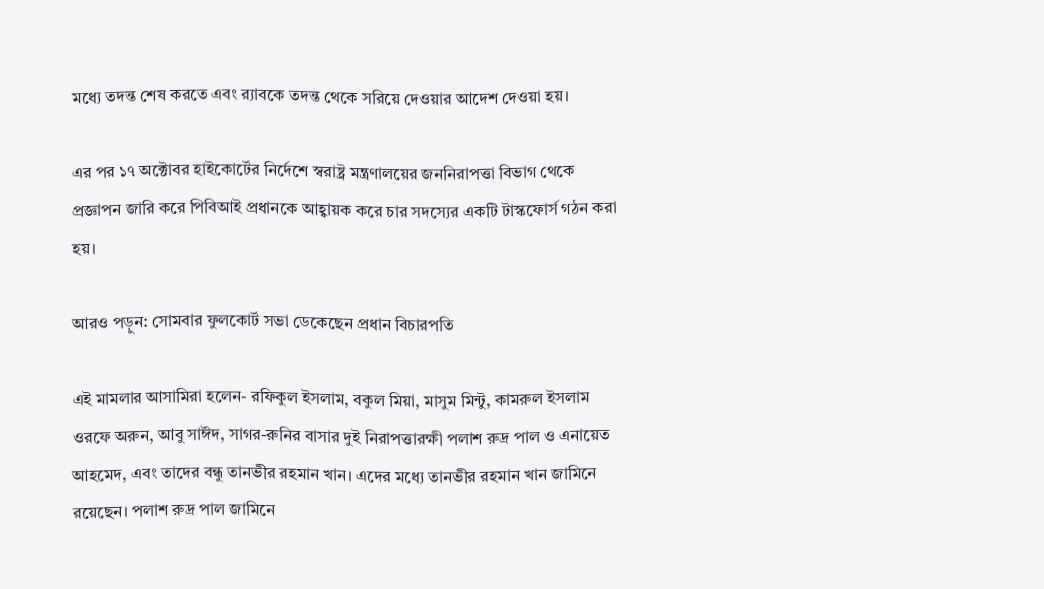মধ্যে তদন্ত শেষ করতে এবং র‌্যাবকে তদন্ত থেকে সরিয়ে দেওয়ার আদেশ দেওয়া হয়।

এর পর ১৭ অক্টোবর হাইকোর্টের নির্দেশে স্বরাষ্ট্র মন্ত্রণালয়ের জননিরাপত্তা বিভাগ থেকে প্রজ্ঞাপন জারি করে পিবিআই প্রধানকে আহ্বায়ক করে চার সদস্যের একটি টাস্কফোর্স গঠন করা হয়।

আরও পড়ুন: সোমবার ফুলকোর্ট সভা ডেকেছেন প্রধান বিচারপতি

এই মামলার আসামিরা হলেন- রফিকুল ইসলাম, বকুল মিয়া, মাসুম মিন্টু, কামরুল ইসলাম ওরফে অরুন, আবু সাঈদ, সাগর-রুনির বাসার দুই নিরাপত্তারক্ষী পলাশ রুদ্র পাল ও এনায়েত আহমেদ, এবং তাদের বন্ধু তানভীর রহমান খান। এদের মধ্যে তানভীর রহমান খান জামিনে রয়েছেন। পলাশ রুদ্র পাল জামিনে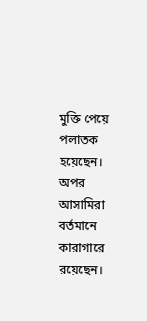মুক্তি পেয়ে পলাতক হয়েছেন। অপর আসামিরা বর্তমানে কারাগারে রয়েছেন।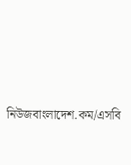নিউজবাংলাদেশ.কম/এসবি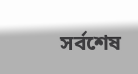সর্বশেষ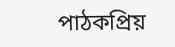পাঠকপ্রিয়